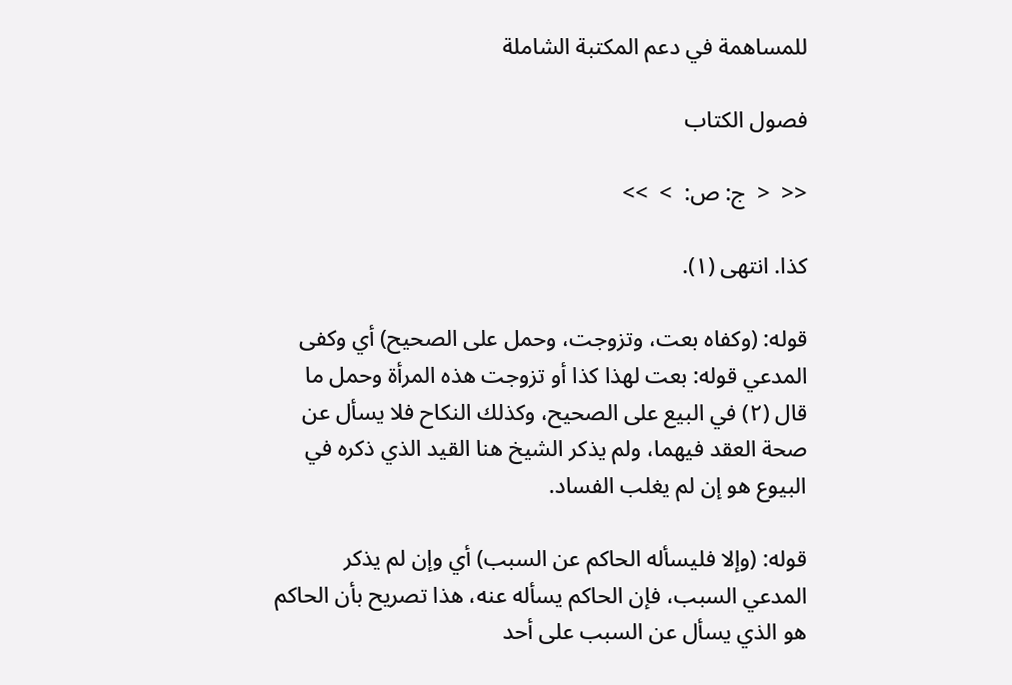للمساهمة في دعم المكتبة الشاملة

فصول الكتاب

<<  <  ج: ص:  >  >>

كذا. انتهى (١).

قوله: (وكفاه بعت، وتزوجت، وحمل على الصحيح) أي وكفى المدعي قوله: بعت لهذا كذا أو تزوجت هذه المرأة وحمل ما قال (٢) في البيع على الصحيح، وكذلك النكاح فلا يسأل عن صحة العقد فيهما، ولم يذكر الشيخ هنا القيد الذي ذكره في البيوع هو إن لم يغلب الفساد.

قوله: (وإلا فليسأله الحاكم عن السبب) أي وإن لم يذكر المدعي السبب، فإن الحاكم يسأله عنه، هذا تصريح بأن الحاكم هو الذي يسأل عن السبب على أحد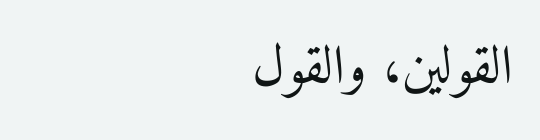القولين، والقول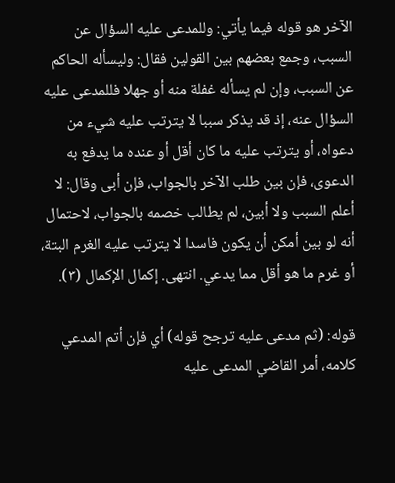الآخر هو قوله فيما يأتي: وللمدعى عليه السؤال عن السبب، وجمع بعضهم بين القولين فقال: وليسأله الحاكم عن السبب، وإن لم يسأله غفلة منه أو جهلا فللمدعى عليه السؤال عنه، إذ قد يذكر سببا لا يترتب عليه شيء من دعواه، أو يترتب عليه ما كان أقل أو عنده ما يدفع به الدعوى، فإن بين طلب الآخر بالجواب، فإن أبى وقال: لا أعلم السبب ولا أبين، لم يطالب خصمه بالجواب، لاحتمال أنه لو بين أمكن أن يكون فاسدا لا يترتب عليه الغرم البتة، أو غرم ما هو أقل مما يدعي. انتهى. إكمال الإكمال (٣).

قوله: (ثم مدعى عليه ترجح قوله) أي فإن أتم المدعي كلامه، أمر القاضي المدعى عليه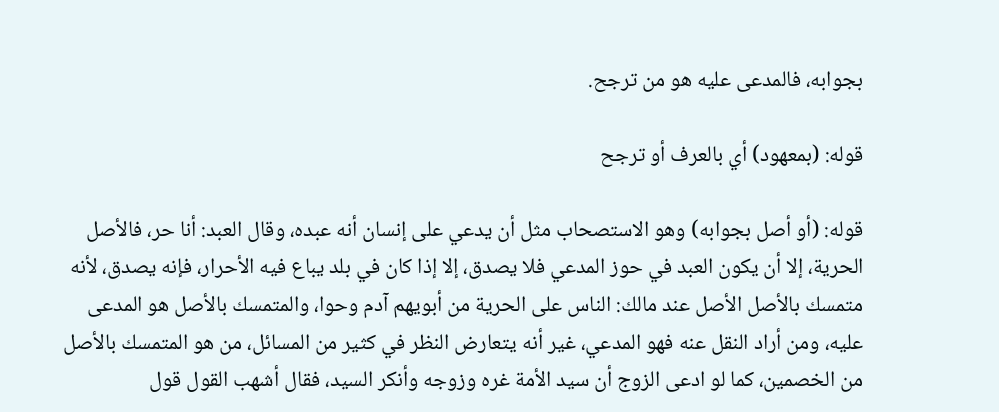بجوابه، فالمدعى عليه هو من ترجح.

قوله: (بمعهود) أي بالعرف أو ترجح

قوله: (أو أصل بجوابه) وهو الاستصحاب مثل أن يدعي على إنسان أنه عبده، وقال العبد: أنا حر، فالأصل الحرية، إلا أن يكون العبد في حوز المدعي فلا يصدق، إلا إذا كان في بلد يباع فيه الأحرار، فإنه يصدق، لأنه متمسك بالأصل الأصل عند مالك: الناس على الحرية من أبويهم آدم وحوا، والمتمسك بالأصل هو المدعى عليه، ومن أراد النقل عنه فهو المدعي، غير أنه يتعارض النظر في كثير من المسائل، من هو المتمسك بالأصل من الخصمين، كما لو ادعى الزوج أن سيد الأمة غره وزوجه وأنكر السيد، فقال أشهب القول قول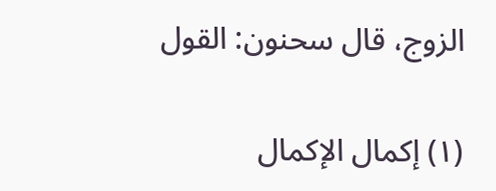الزوج، قال سحنون: القول


(١) إكمال الإكمال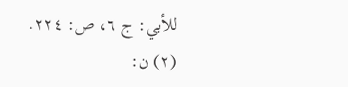للأبي: ج ٦، ص: ٢٢٤.
(٢) ن: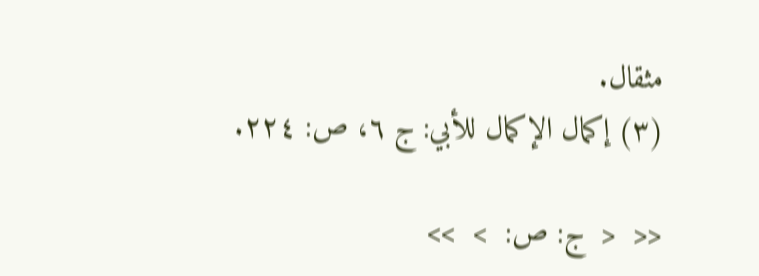مثقال.
(٣) إكمال الإكمال للأبي: ج ٦، ص: ٢٢٤.

<<  <  ج: ص:  >  >>